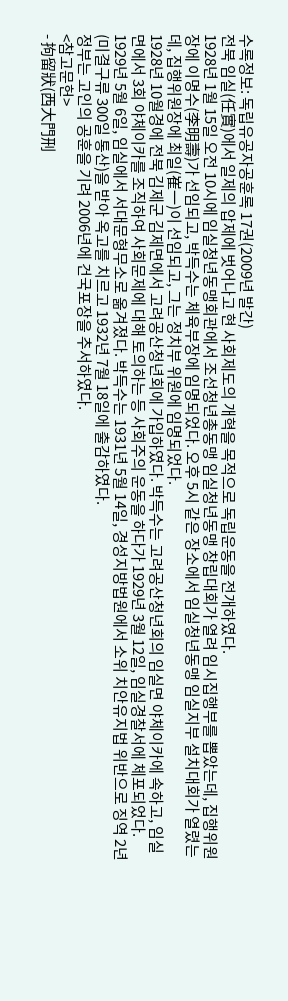수록정보: 독립유공자공훈록 17권(2009년 발간)
전북 임실(任實)에서 일제의 압제에 벗어나고 현 사회제도의 개혁을 목적으로 독립운동을 전개하였다.
1928년 1월 15일 오전 10시에 임실청년동맹회관에서 조선청년총동맹 임실청년동맹 창립대회가 열려 임시집행부를 뽑았는데, 집행위원장에 이명수(李明壽)가 선임되고, 박득수는 체육부장에 임명되었다. 오후 5시 같은 장소에서 임실청년동맹 임실지부 설치대회가 열렸는데, 집행위원장에 최일(崔一)이 선임되고, 그는 정치부 위원에 임명되었다.
1928년 10월경에 전북 김제군 김제면에서 고려공산청년회에 가입하였다. 박득수는 고려공산청년회의 임실면 야체이카에 속하고, 임실면에서 3회 야체이카를 조직하여 사회문제에 대해 토의하는 등 사회주의 운동을 하다가 1929년 3월 12일, 임실경찰서에 체포되었다. 1929년 5월 6일, 임실에서 서대문형무소로 옮겨졌다. 박득수는 1931년 5월 14일, 경성지방법원에서 소위 치안유지법 위반으로 징역 2년(미결구류 300일 통산)을 받아 옥고를 치르고 1932년 7월 18일에 출감하였다.
정부는 고인의 공훈을 기려 2006년에 건국포장을 추서하였다.
<참고문헌>
- 拘留狀(西大門刑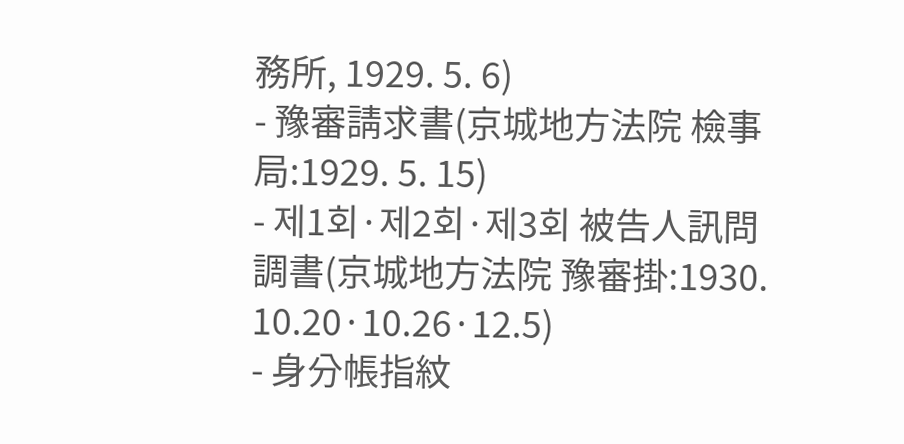務所, 1929. 5. 6)
- 豫審請求書(京城地方法院 檢事局:1929. 5. 15)
- 제1회·제2회·제3회 被告人訊問調書(京城地方法院 豫審掛:1930. 10.20·10.26·12.5)
- 身分帳指紋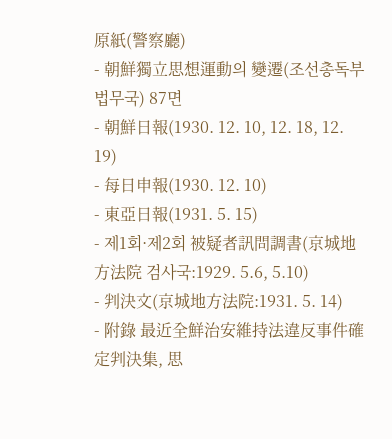原紙(警察廳)
- 朝鮮獨立思想運動의 變遷(조선총독부 법무국) 87면
- 朝鮮日報(1930. 12. 10, 12. 18, 12. 19)
- 每日申報(1930. 12. 10)
- 東亞日報(1931. 5. 15)
- 제1회·제2회 被疑者訊問調書(京城地方法院 검사국:1929. 5.6, 5.10)
- 判決文(京城地方法院:1931. 5. 14)
- 附錄 最近全鮮治安維持法違反事件確定判決集, 思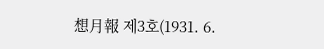想月報 제3호(1931. 6.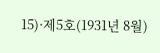15)·제5호(1931년 8월)